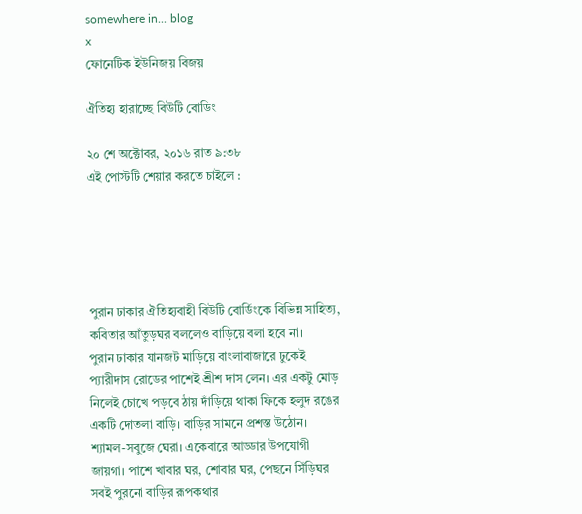somewhere in... blog
x
ফোনেটিক ইউনিজয় বিজয়

ঐতিহ্য হারাচ্ছে বিউটি বোডিং

২০ শে অক্টোবর, ২০১৬ রাত ৯:৩৮
এই পোস্টটি শেয়ার করতে চাইলে :





পুরান ঢাকার ঐতিহ্যবাহী বিউটি বোর্ডিংকে বিভিন্ন সাহিত্য, কবিতার আঁতুড়ঘর বললেও বাড়িয়ে বলা হবে না।
পুরান ঢাকার যানজট মাড়িয়ে বাংলাবাজারে ঢুকেই প্যারীদাস রোডের পাশেই শ্রীশ দাস লেন। এর একটু মোড় নিলেই চোখে পড়বে ঠায় দাঁড়িয়ে থাকা ফিকে হলুদ রঙের একটি দোতলা বাড়ি। বাড়ির সামনে প্রশস্ত উঠোন। শ্যামল-সবুজে ঘেরা। একেবারে আড্ডার উপযোগী জায়গা। পাশে খাবার ঘর, শোবার ঘর, পেছনে সিঁড়িঘর সবই পুরনো বাড়ির রূপকথার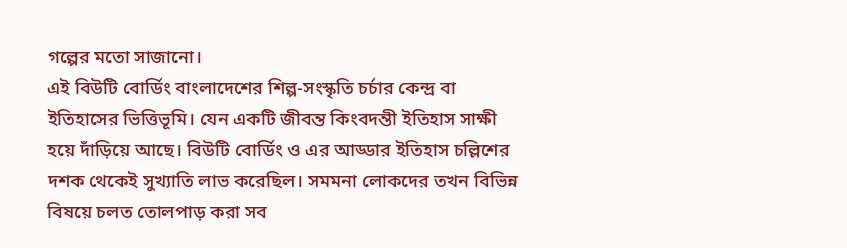গল্পের মতো সাজানো।
এই বিউটি বোর্ডিং বাংলাদেশের শিল্প-সংস্কৃতি চর্চার কেন্দ্র বা ইতিহাসের ভিত্তিভূমি। যেন একটি জীবন্ত কিংবদন্তী ইতিহাস সাক্ষী হয়ে দাঁড়িয়ে আছে। বিউটি বোর্ডিং ও এর আড্ডার ইতিহাস চল্লিশের দশক থেকেই সুখ্যাতি লাভ করেছিল। সমমনা লোকদের তখন বিভিন্ন বিষয়ে চলত তোলপাড় করা সব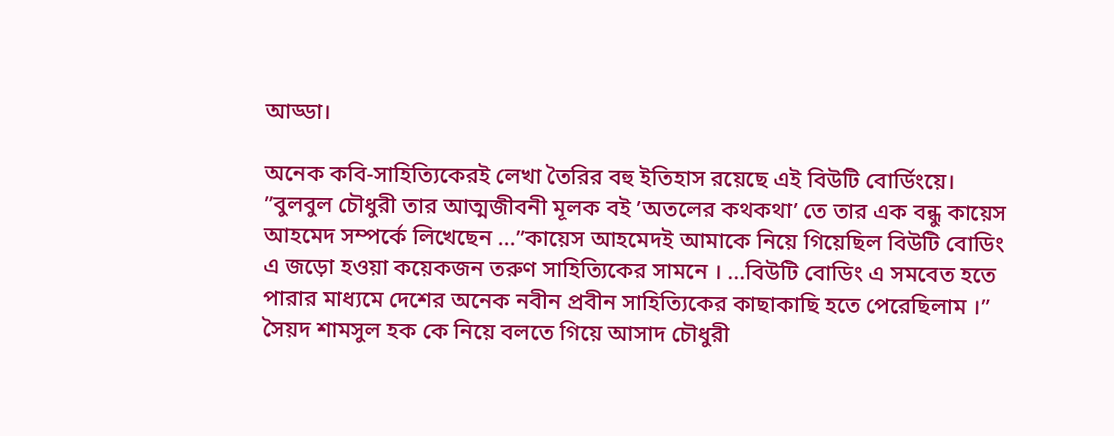আড্ডা।

অনেক কবি-সাহিত্যিকেরই লেখা তৈরির বহু ইতিহাস রয়েছে এই বিউটি বোর্ডিংয়ে।
”বুলবুল চৌধুরী তার আত্মজীবনী মূলক বই ’অতলের কথকথা’ তে তার এক বন্ধু কায়েস আহমেদ সম্পর্কে লিখেছেন ...”কায়েস আহমেদই আমাকে নিয়ে গিয়েছিল বিউটি বোডিং এ জড়ো হওয়া কয়েকজন তরুণ সাহিত্যিকের সামনে । ...বিউটি বোডিং এ সমবেত হতে পারার মাধ্যমে দেশের অনেক নবীন প্রবীন সাহিত্যিকের কাছাকাছি হতে পেরেছিলাম ।”
সৈয়দ শামসুল হক কে নিয়ে বলতে গিয়ে আসাদ চৌধুরী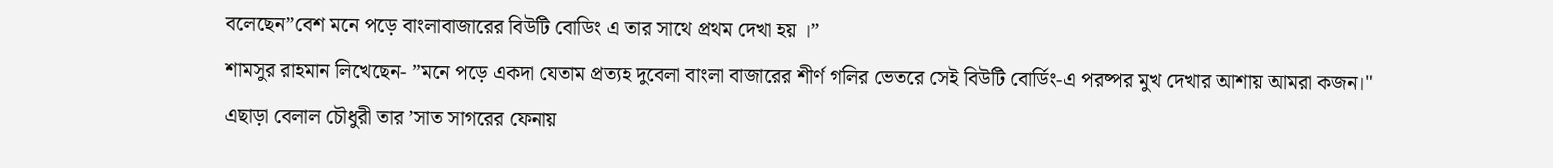বলেছেন”বেশ মনে পড়ে বাংলাবাজারের বিউটি বোডিং এ তার সাথে প্রথম দেখা হয় ।”
শামসুর রাহমান লিখেছেন- ”মনে পড়ে একদা যেতাম প্রত্যহ দুবেলা বাংলা বাজারের শীর্ণ গলির ভেতরে সেই বিউটি বোর্ডিং-এ পরষ্পর মুখ দেখার আশায় আমরা কজন।"
এছাড়া বেলাল চৌধুরী তার ’সাত সাগরের ফেনায়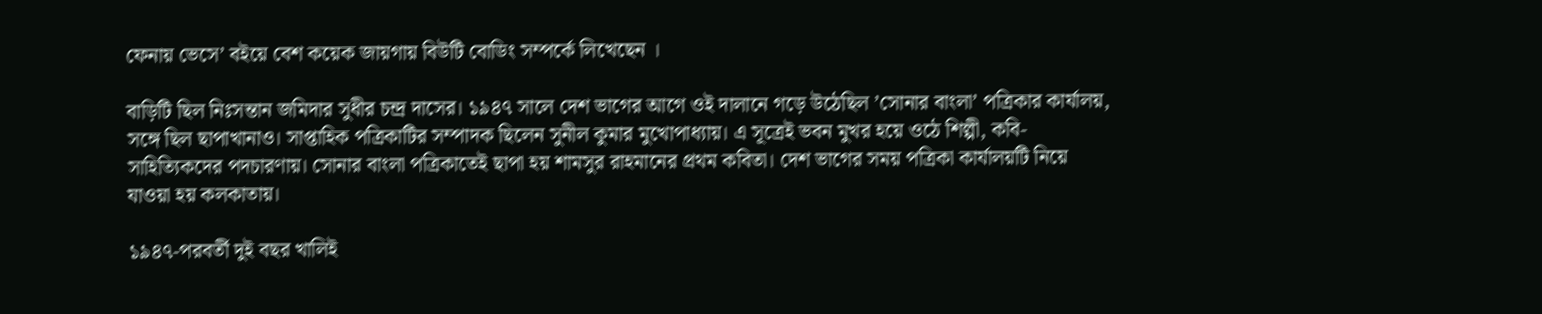ফেনায় ভেসে’ বইয়ে বেশ কয়েক জায়গায় বিউটি বোডিং সম্পর্কে লিখেছেন ।

বাড়িটি ছিল নিঃসন্তান জমিদার সুধীর চন্দ্র দাসের। ১৯৪৭ সালে দেশ ভাগের আগে ওই দালানে গড়ে উঠেছিল ’সোনার বাংলা’ পত্রিকার কার্যালয়, সঙ্গে ছিল ছাপাখানাও। সাপ্তাহিক পত্রিকাটির সম্পাদক ছিলেন সুনীল কুমার মুখোপাধ্যায়। এ সূত্রেই ভবন মুখর হয়ে ওঠে শিল্পী, কবি-সাহিত্যিকদের পদচারণায়। সোনার বাংলা পত্রিকাতেই ছাপা হয় শামসুর রাহমানের প্রথম কবিতা। দেশ ভাগের সময় পত্রিকা কার্যালয়টি নিয়ে যাওয়া হয় কলকাতায়।

১৯৪৭-পরবর্তী দুই বছর খালিই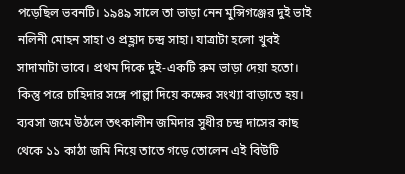পড়েছিল ভবনটি। ১৯৪৯ সালে তা ভাড়া নেন মুন্সিগঞ্জের দুই ভাই নলিনী মোহন সাহা ও প্রহ্লাদ চন্দ্র সাহা। যাত্রাটা হলো খুবই সাদামাটা ভাবে। প্রথম দিকে দুই-একটি রুম ভাড়া দেয়া হতো। কিন্তু পরে চাহিদার সঙ্গে পাল্লা দিয়ে কক্ষের সংখ্যা বাড়াতে হয়। ব্যবসা জমে উঠলে তৎকালীন জমিদার সুধীর চন্দ্র দাসের কাছ থেকে ১১ কাঠা জমি নিয়ে তাতে গড়ে তোলেন এই বিউটি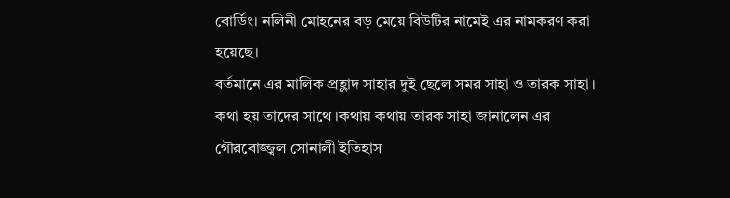বোর্ডিং। নলিনী মোহনের বড় মেয়ে বিউটির নামেই এর নামকরণ করা হয়েছে।
বর্তমানে এর মালিক প্রহ্লাদ সাহার দুই ছেলে সমর সাহা ও তারক সাহা । কথা হয় তাদের সাথে ।কথায় কথায় তারক সাহা জানালেন এর গৌরবোজ্জ্বল সোনালী ইতিহাস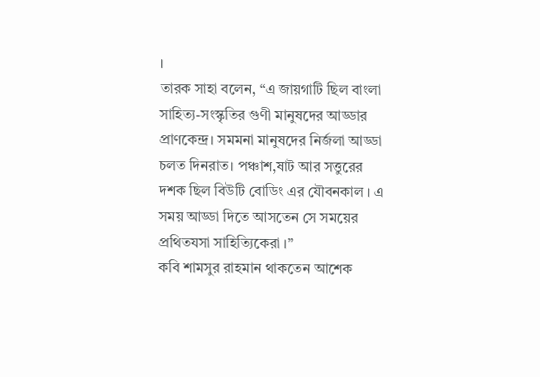।
তারক সাহা বলেন, “এ জায়গাটি ছিল বাংলা সাহিত্য-সংস্কৃতির গুণী মানুষদের আড্ডার প্রাণকেন্দ্র। সমমনা মানুষদের নির্জলা আড্ডা চলত দিনরাত। পঞ্চাশ,ষাট আর সত্তুরের দশক ছিল বিউটি বোডিং এর যৌবনকাল । এ সময় আড্ডা দিতে আসতেন সে সময়ের প্রথিতযসা সাহিত্যিকেরা ।”
কবি শামসুর রাহমান থাকতেন আশেক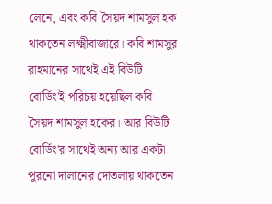লেনে, এবং কবি সৈয়দ শামসুল হক থাকতেন লক্ষ্মীবাজারে। কবি শামসুর রাহমানের সাথেই এই বিউটি বোর্ডিং'ই পরিচয় হয়েছিল কবি সৈয়দ শামসুল হকের। আর বিউটি বোর্ডিং'র সাথেই অন্য আর একটা পুরনো দালানের দোতলায় থাকতেন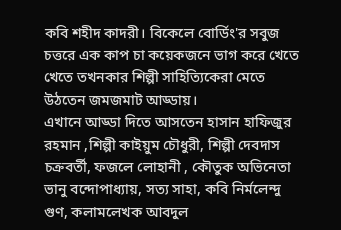কবি শহীদ কাদরী। বিকেলে বোর্ডিং'র সবুজ চত্তরে এক কাপ চা কয়েকজনে ভাগ করে খেতে খেতে তখনকার শিল্পী সাহিত্যিকেরা মেতে উঠতেন জমজমাট আড্ডায়।
এখানে আড্ডা দিতে আসতেন হাসান হাফিজুর রহমান ,শিল্পী কাইয়ুম চৌধুরী, শিল্পী দেবদাস চক্রবর্তী, ফজলে লোহানী , কৌতুক অভিনেতা ভানু বন্দোপাধ্যায়, সত্য সাহা, কবি নির্মলেন্দু গুণ, কলামলেখক আবদুল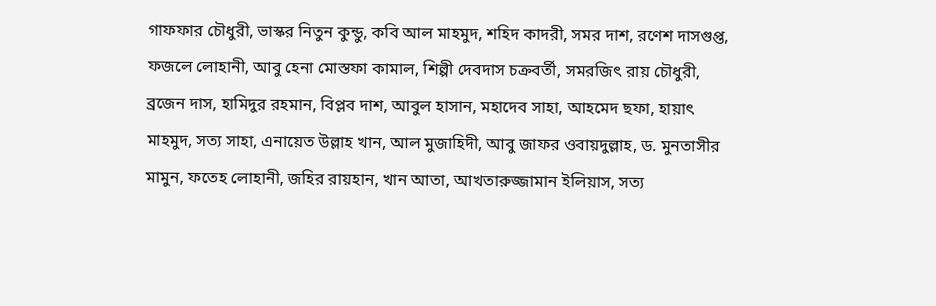গাফফার চৌধুরী, ভাস্কর নিতুন কুন্ডু, কবি আল মাহমুদ, শহিদ কাদরী, সমর দাশ, রণেশ দাসগুপ্ত, ফজলে লোহানী, আবু হেনা মোস্তফা কামাল, শিল্পী দেবদাস চক্রবর্তী, সমরজিৎ রায় চৌধুরী, ব্রজেন দাস, হামিদুর রহমান, বিপ্লব দাশ, আবুল হাসান, মহাদেব সাহা, আহমেদ ছফা, হায়াৎ মাহমুদ, সত্য সাহা, এনায়েত উল্লাহ খান, আল মুজাহিদী, আবু জাফর ওবায়দুল্লাহ, ড. মুনতাসীর মামুন, ফতেহ লোহানী, জহির রায়হান, খান আতা, আখতারুজ্জামান ইলিয়াস, সত্য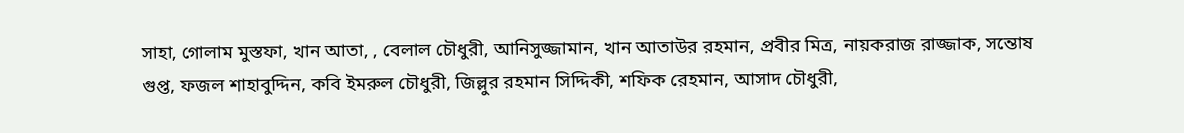সাহা, গোলাম মুস্তফা, খান আতা, , বেলাল চৌধুরী, আনিসুজ্জামান, খান আতাউর রহমান, প্রবীর মিত্র, নায়করাজ রাজ্জাক, সন্তোষ গুপ্ত, ফজল শাহাবুদ্দিন, কবি ইমরুল চৌধুরী, জিল্লুর রহমান সিদ্দিকী, শফিক রেহমান, আসাদ চৌধুরী,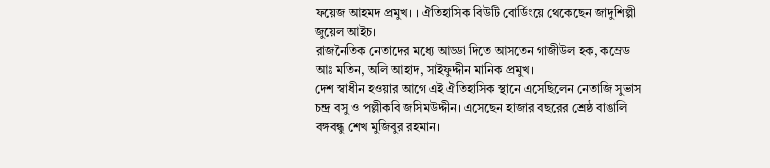ফয়েজ আহমদ প্রমুখ। । ঐতিহাসিক বিউটি বোর্ডিংয়ে থেকেছেন জাদুশিল্পী জুয়েল আইচ।
রাজনৈতিক নেতাদের মধ্যে আড্ডা দিতে আসতেন গাজীউল হক, কম্রেড আঃ মতিন, অলি আহাদ, সাইফুদ্দীন মানিক প্রমুখ।
দেশ স্বাধীন হওয়ার আগে এই ঐতিহাসিক স্থানে এসেছিলেন নেতাজি সুভাস চন্দ্র বসু ও পল্লীকবি জসিমউদ্দীন। এসেছেন হাজার বছরের শ্রেষ্ঠ বাঙালি বঙ্গবন্ধু শেখ মুজিবুর রহমান।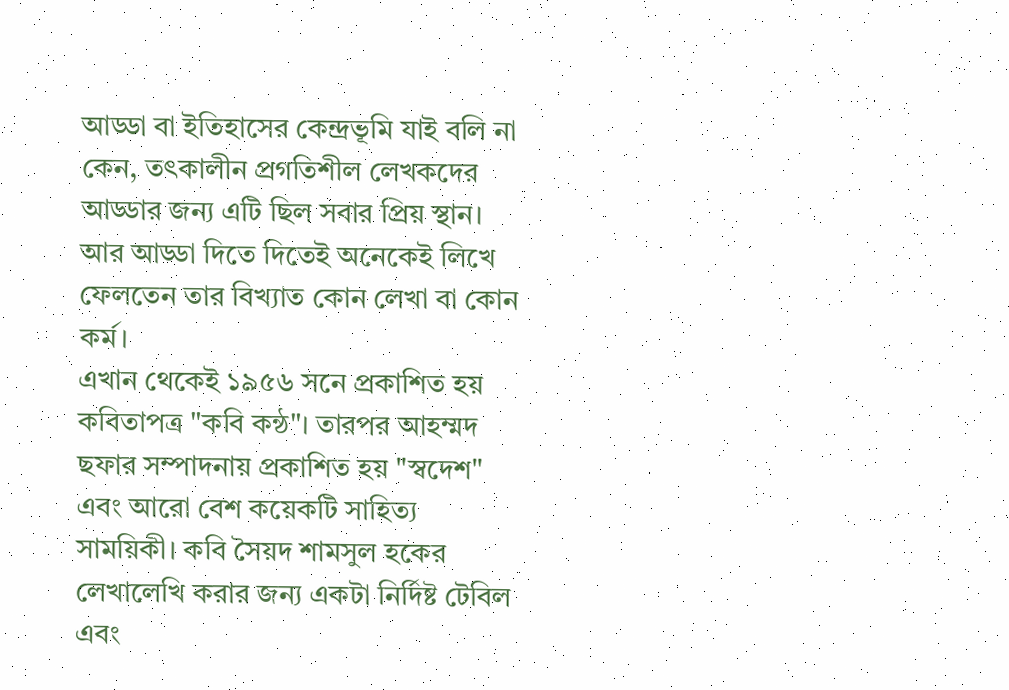আড্ডা বা ইতিহাসের কেন্দ্রভূমি যাই বলি না কেন, তৎকালীন প্রগতিশীল লেখকদের আড্ডার জন্য এটি ছিল সবার প্রিয় স্থান। আর আড্ডা দিতে দিতেই অনেকেই লিখে ফেলতেন তার বিখ্যাত কোন লেখা বা কোন কর্ম।
এখান থেকেই ১৯৫৬ সনে প্রকাশিত হয় কবিতাপত্র "কবি কন্ঠ"। তারপর আহম্মদ ছফার সম্পাদনায় প্রকাশিত হয় "স্বদেশ" এবং আরো বেশ কয়েকটি সাহিত্য সাময়িকী। কবি সৈয়দ শামসুল হকের লেখালেখি করার জন্য একটা নির্দিষ্ট টেবিল এবং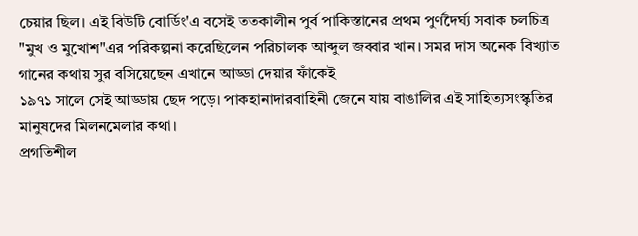চেয়ার ছিল। এই বিউটি বোর্ডিং'এ বসেই ততকালীন পুর্ব পাকিস্তানের প্রথম পুর্ণদৈর্ঘ্য সবাক চলচিত্র "মুখ ও মুখোশ"এর পরিকল্পনা করেছিলেন পরিচালক আব্দুল জব্বার খান। সমর দাস অনেক বিখ্যাত গানের কথায় সুর বসিয়েছেন এখানে আড্ডা দেয়ার ফাঁকেই
১৯৭১ সালে সেই আড্ডায় ছেদ পড়ে। পাকহানাদারবাহিনী জেনে যায় বাঙালির এই সাহিত্যসংস্কৃতির মানুষদের মিলনমেলার কথা।
প্রগতিশীল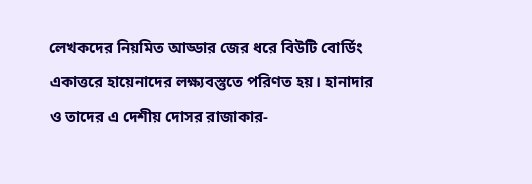লেখকদের নিয়মিত আড্ডার জের ধরে বিউটি বোর্ডিং একাত্তরে হায়েনাদের লক্ষ্যবস্তুতে পরিণত হয়। হানাদার ও তাদের এ দেশীয় দোসর রাজাকার-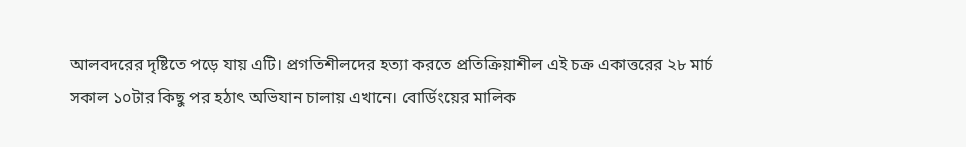আলবদরের দৃষ্টিতে পড়ে যায় এটি। প্রগতিশীলদের হত্যা করতে প্রতিক্রিয়াশীল এই চক্র একাত্তরের ২৮ মার্চ সকাল ১০টার কিছু পর হঠাৎ অভিযান চালায় এখানে। বোর্ডিংয়ের মালিক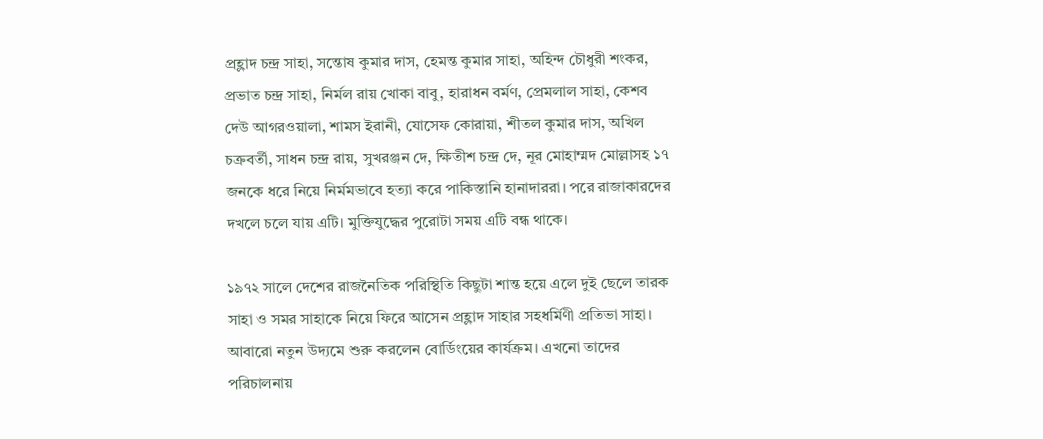প্রহ্লাদ চন্দ্র সাহা, সন্তোষ কুমার দাস, হেমন্ত কুমার সাহা, অহিন্দ চৌধুরী শংকর, প্রভাত চন্দ্র সাহা, নির্মল রায় খোকা বাবু, হারাধন বর্মণ, প্রেমলাল সাহা, কেশব দেউ আগরওয়ালা, শামস ইরানী, যোসেফ কোরায়া, শীতল কুমার দাস, অখিল চক্রবর্তী, সাধন চন্দ্র রায়, সুখরঞ্জন দে, ক্ষিতীশ চন্দ্র দে, নূর মোহাম্মদ মোল্লাসহ ১৭ জনকে ধরে নিয়ে নির্মমভাবে হত্যা করে পাকিস্তানি হানাদাররা। পরে রাজাকারদের দখলে চলে যায় এটি। মুক্তিযুদ্ধের পুরোটা সময় এটি বন্ধ থাকে।

১৯৭২ সালে দেশের রাজনৈতিক পরিস্থিতি কিছুটা শান্ত হয়ে এলে দুই ছেলে তারক সাহা ও সমর সাহাকে নিয়ে ফিরে আসেন প্রহ্লাদ সাহার সহধর্মিণী প্রতিভা সাহা। আবারো নতুন উদ্যমে শুরু করলেন বোর্ডিংয়ের কার্যক্রম। এখনো তাদের পরিচালনায়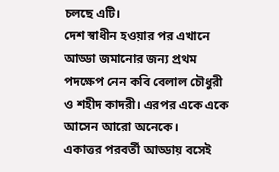চলছে এটি।
দেশ স্বাধীন হওয়ার পর এখানে আড্ডা জমানোর জন্য প্রথম পদক্ষেপ নেন কবি বেলাল চৌধুরী ও শহীদ কাদরী। এরপর একে একে আসেন আরো অনেকে।
একাত্তর পরবর্তী আড্ডায় বসেই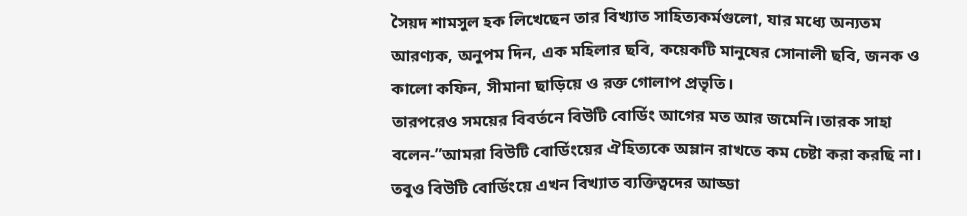সৈয়দ শামসুল হক লিখেছেন তার বিখ্যাত সাহিত্যকর্মগুলো, যার মধ্যে অন্যতম আরণ্যক, অনুপম দিন, এক মহিলার ছবি, কয়েকটি মানুষের সোনালী ছবি, জনক ও কালো কফিন, সীমানা ছাড়িয়ে ও রক্ত গোলাপ প্রভৃতি।
তারপরেও সময়ের বিবর্তনে বিউটি বোর্ডিং আগের মত আর জমেনি।তারক সাহা বলেন-”আমরা বিউটি বোর্ডিংয়ের ঐহিত্যকে অম্লান রাখতে কম চেষ্টা করা করছি না। তবুও বিউটি বোর্ডিংয়ে এখন বিখ্যাত ব্যক্তিত্বদের আড্ডা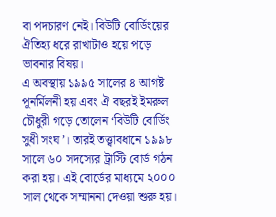বা পদচারণ নেই। বিউটি বোর্ডিংয়ের ঐতিহ্য ধরে রাখাটাও হয়ে পড়ে ভাবনার বিষয়।
এ অবস্থায় ১৯৯৫ সালের ৪ আগষ্ট পূনর্মিলনী হয় এবং ঐ বছরই ইমরুল চৌধুরী গড়ে তোলেন ‘বিউটি বোর্ডিং সুধী সংঘ’। তারই তত্ত্বাবধানে ১৯৯৮ সালে ৬০ সদস্যের ট্রাস্টি বোর্ড গঠন করা হয়। এই বোর্ডের মাধ্যমে ২০০০ সাল থেকে সম্মাননা দেওয়া শুরু হয়।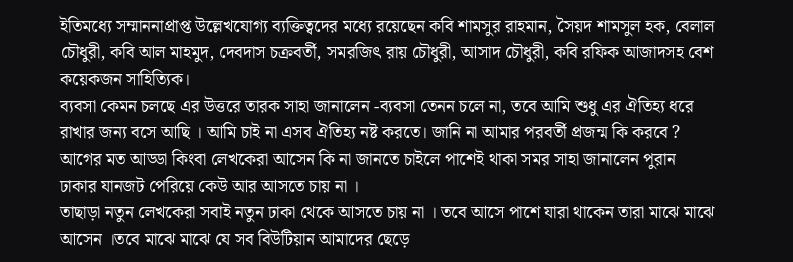ইতিমধ্যে সম্মাননাপ্রাপ্ত উল্লেখযোগ্য ব্যক্তিত্বদের মধ্যে রয়েছেন কবি শামসুর রাহমান, সৈয়দ শামসুল হক, বেলাল চৌধুরী, কবি আল মাহমুদ, দেবদাস চক্রবর্তী, সমরজিৎ রায় চৌধুরী, আসাদ চৌধুরী, কবি রফিক আজাদসহ বেশ কয়েকজন সাহিত্যিক।
ব্যবসা কেমন চলছে এর উত্তরে তারক সাহা জানালেন -ব্যবসা তেনন চলে না, তবে আমি শুধু এর ঐতিহ্য ধরে রাখার জন্য বসে আছি । আমি চাই না এসব ঐতিহ্য নষ্ট করতে। জানি না আমার পরবর্তী প্রজন্ম কি করবে ? আগের মত আড্ডা কিংবা লেখকেরা আসেন কি না জানতে চাইলে পাশেই থাকা সমর সাহা জানালেন পুরান ঢাকার যানজট পেরিয়ে কেউ আর আসতে চায় না ।
তাছাড়া নতুন লেখকেরা সবাই নতুন ঢাকা থেকে আসতে চায় না । তবে আসে পাশে যারা থাকেন তারা মাঝে মাঝে আসেন ।তবে মাঝে মাঝে যে সব বিউটিয়ান আমাদের ছেড়ে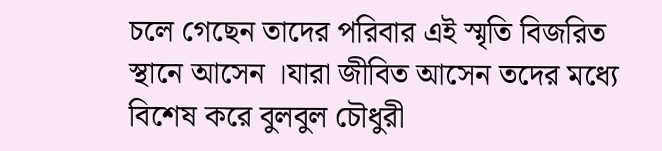চলে গেছেন তাদের পরিবার এই স্মৃতি বিজরিত স্থানে আসেন ।যারা জীবিত আসেন তদের মধ্যে বিশেষ করে বুলবুল চৌধুরী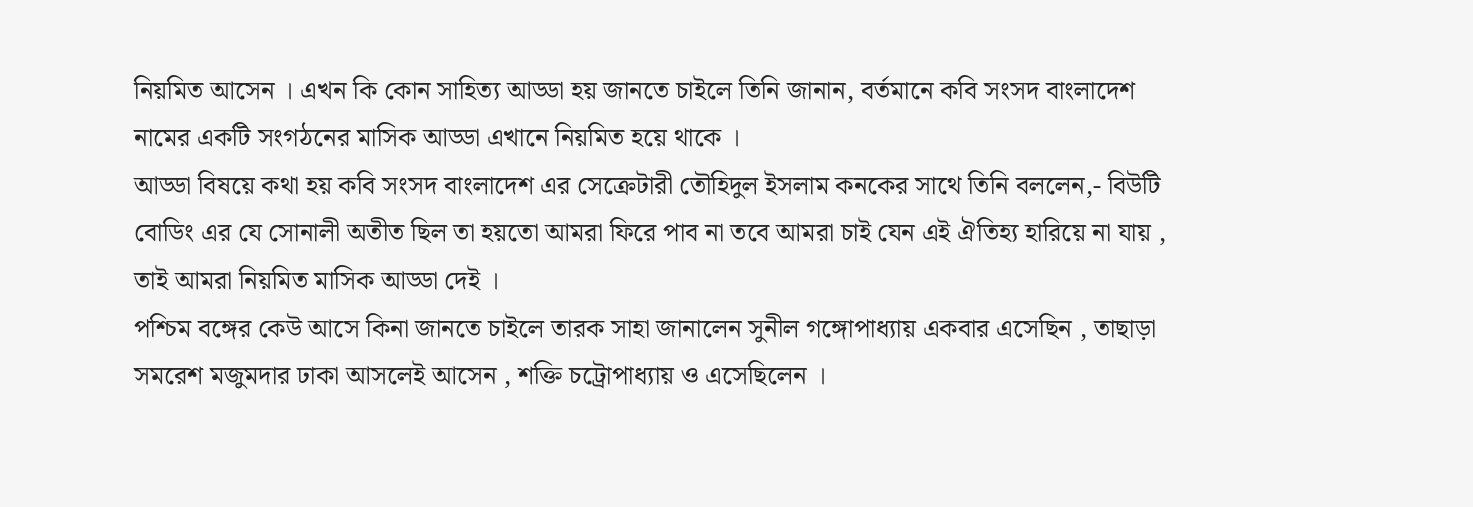নিয়মিত আসেন । এখন কি কোন সাহিত্য আড্ডা হয় জানতে চাইলে তিনি জানান, বর্তমানে কবি সংসদ বাংলাদেশ নামের একটি সংগঠনের মাসিক আড্ডা এখানে নিয়মিত হয়ে থাকে ।
আড্ডা বিষয়ে কথা হয় কবি সংসদ বাংলাদেশ এর সেক্রেটারী তৌহিদুল ইসলাম কনকের সাথে তিনি বললেন,- বিউটি বোডিং এর যে সোনালী অতীত ছিল তা হয়তো আমরা ফিরে পাব না তবে আমরা চাই যেন এই ঐতিহ্য হারিয়ে না যায় , তাই আমরা নিয়মিত মাসিক আড্ডা দেই ।
পশ্চিম বঙ্গের কেউ আসে কিনা জানতে চাইলে তারক সাহা জানালেন সুনীল গঙ্গোপাধ্যায় একবার এসেছিন , তাছাড়া সমরেশ মজুমদার ঢাকা আসলেই আসেন , শক্তি চট্রোপাধ্যায় ও এসেছিলেন ।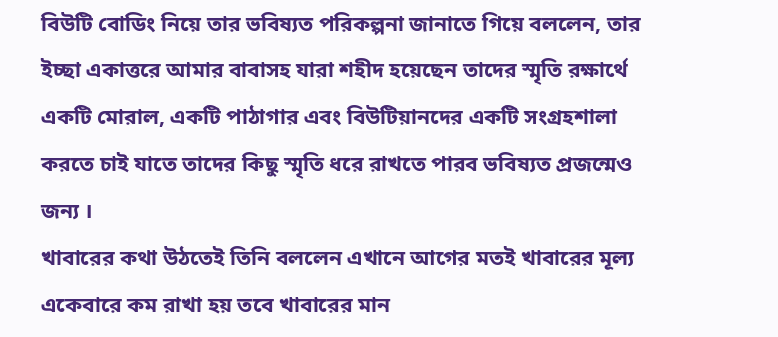বিউটি বোডিং নিয়ে তার ভবিষ্যত পরিকল্পনা জানাতে গিয়ে বললেন, তার ইচ্ছা একাত্তরে আমার বাবাসহ যারা শহীদ হয়েছেন তাদের স্মৃতি রক্ষার্থে একটি মোরাল, একটি পাঠাগার এবং বিউটিয়ানদের একটি সংগ্রহশালা করতে চাই যাতে তাদের কিছু স্মৃতি ধরে রাখতে পারব ভবিষ্যত প্রজন্মেও জন্য ।
খাবারের কথা উঠতেই তিনি বললেন এখানে আগের মতই খাবারের মূল্য একেবারে কম রাখা হয় তবে খাবারের মান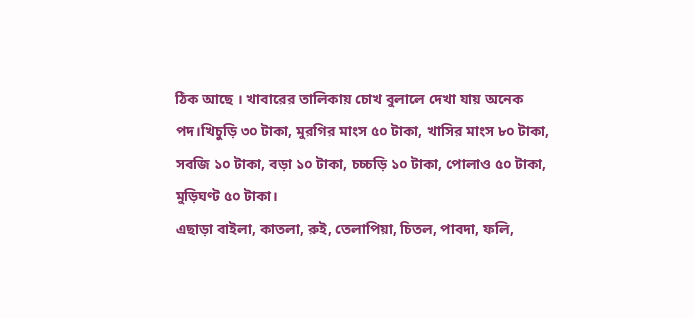ঠিক আছে । খাবারের তালিকায় চোখ বুলালে দেখা যায় অনেক পদ।খিচুড়ি ৩০ টাকা, মুরগির মাংস ৫০ টাকা, খাসির মাংস ৮০ টাকা, সবজি ১০ টাকা, বড়া ১০ টাকা, চচ্চড়ি ১০ টাকা, পোলাও ৫০ টাকা, মুড়িঘণ্ট ৫০ টাকা।
এছাড়া বাইলা, কাতলা, রুই, তেলাপিয়া, চিতল, পাবদা, ফলি,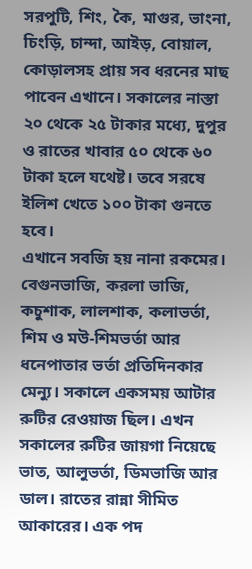সরপুটি, শিং, কৈ, মাগুর, ভাংনা, চিংড়ি, চান্দা, আইড়, বোয়াল, কোড়ালসহ প্রায় সব ধরনের মাছ পাবেন এখানে। সকালের নাস্তা ২০ থেকে ২৫ টাকার মধ্যে, দুপুর ও রাতের খাবার ৫০ থেকে ৬০ টাকা হলে যথেষ্ট। তবে সরষে ইলিশ খেতে ১০০ টাকা গুনতে হবে।
এখানে সবজি হয় নানা রকমের। বেগুনভাজি, করলা ভাজি, কচুশাক, লালশাক, কলাভর্তা, শিম ও মউ-শিমভর্তা আর ধনেপাতার ভর্তা প্রতিদিনকার মেন্যু। সকালে একসময় আটার রুটির রেওয়াজ ছিল। এখন সকালের রুটির জায়গা নিয়েছে ভাত, আলুভর্তা, ডিমভাজি আর ডাল। রাতের রান্না সীমিত আকারের। এক পদ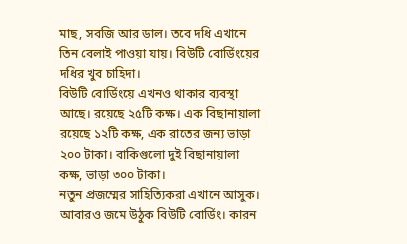মাছ, সবজি আর ডাল। তবে দধি এখানে তিন বেলাই পাওয়া যায়। বিউটি বোর্ডিংয়ের দধির খুব চাহিদা।
বিউটি বোর্ডিংয়ে এখনও থাকার ব্যবস্থা আছে। রয়েছে ২৫টি কক্ষ। এক বিছানায়ালা রয়েছে ১২টি কক্ষ, এক রাতের জন্য ভাড়া ২০০ টাকা। বাকিগুলো দুই বিছানায়ালা কক্ষ, ভাড়া ৩০০ টাকা।
নতুন প্রজম্মের সাহিত্যিকরা এখানে আসুক। আবারও জমে উঠুক বিউটি বোর্ডিং। কারন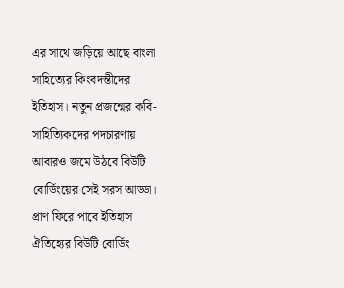এর সাথে জড়িয়ে আছে বাংলা সাহিত্যের কিংবদন্তীদের ইতিহাস। নতুন প্রজন্মের কবি-সাহিত্যিকদের পদচারণায় আবারও জমে উঠবে বিউটি বোর্ডিংয়ের সেই সরস আড্ডা। প্রাণ ফিরে পাবে ইতিহাস ঐতিহ্যের বিউটি বোর্ডিং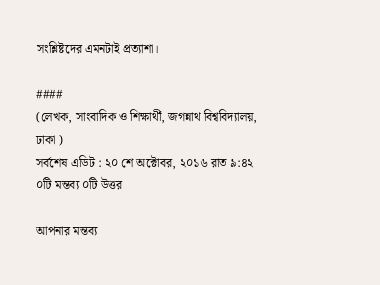সংশ্লিষ্টদের এমনটাই প্রত্যাশা।

####
(লেখক, সাংবাদিক ও শিক্ষার্থী, জগন্নাথ বিশ্ববিদ্যালয়, ঢাকা )
সর্বশেষ এডিট : ২০ শে অক্টোবর, ২০১৬ রাত ৯:৪২
০টি মন্তব্য ০টি উত্তর

আপনার মন্তব্য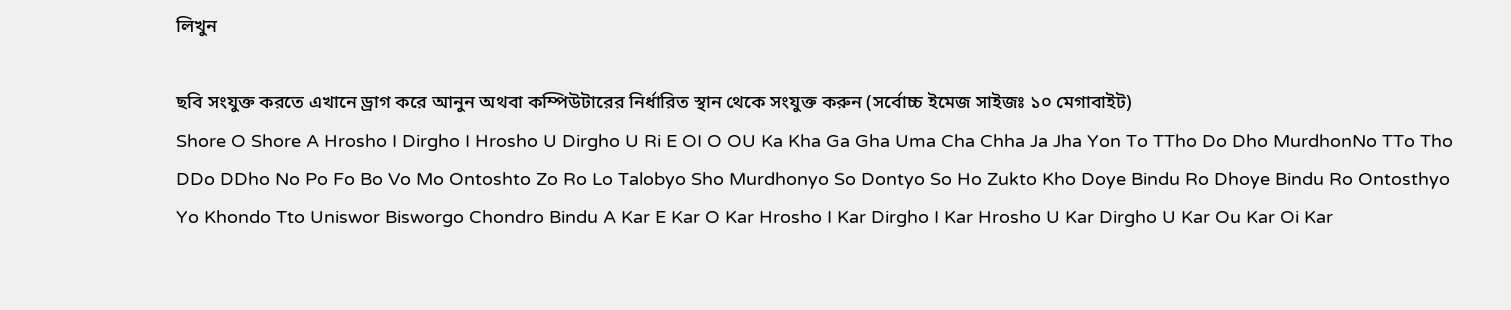লিখুন

ছবি সংযুক্ত করতে এখানে ড্রাগ করে আনুন অথবা কম্পিউটারের নির্ধারিত স্থান থেকে সংযুক্ত করুন (সর্বোচ্চ ইমেজ সাইজঃ ১০ মেগাবাইট)
Shore O Shore A Hrosho I Dirgho I Hrosho U Dirgho U Ri E OI O OU Ka Kha Ga Gha Uma Cha Chha Ja Jha Yon To TTho Do Dho MurdhonNo TTo Tho DDo DDho No Po Fo Bo Vo Mo Ontoshto Zo Ro Lo Talobyo Sho Murdhonyo So Dontyo So Ho Zukto Kho Doye Bindu Ro Dhoye Bindu Ro Ontosthyo Yo Khondo Tto Uniswor Bisworgo Chondro Bindu A Kar E Kar O Kar Hrosho I Kar Dirgho I Kar Hrosho U Kar Dirgho U Kar Ou Kar Oi Kar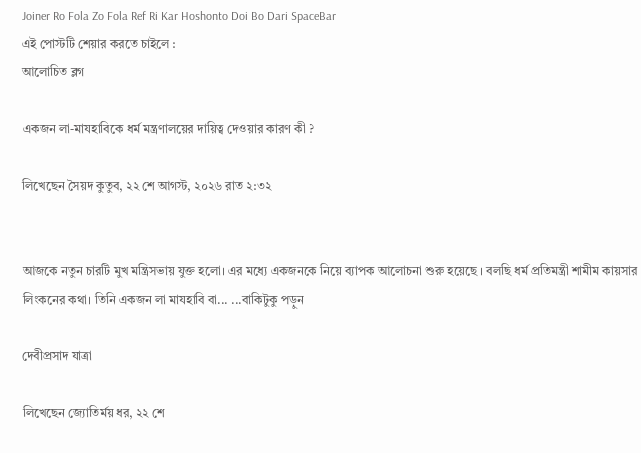Joiner Ro Fola Zo Fola Ref Ri Kar Hoshonto Doi Bo Dari SpaceBar
এই পোস্টটি শেয়ার করতে চাইলে :
আলোচিত ব্লগ

একজন লা-মাযহাবিকে ধর্ম মন্ত্রণালয়ের দায়িত্ব দেওয়ার কারণ কী ?

লিখেছেন সৈয়দ কুতুব, ২২ শে আগস্ট, ২০২৬ রাত ২:৩২


আজকে নতুন চারটি মুখ মন্ত্রিসভায় যুক্ত হলো। এর মধ্যে একজনকে নিয়ে ব্যাপক আলোচনা শুরু হয়েছে । বলছি ধর্ম প্রতিমন্ত্রী শামীম কায়সার লিংকনের কথা। তিনি একজন লা মাযহাবি বা... ...বাকিটুকু পড়ুন

দেবীপ্রসাদ যাত্রা

লিখেছেন জ্যোতির্ময় ধর, ২২ শে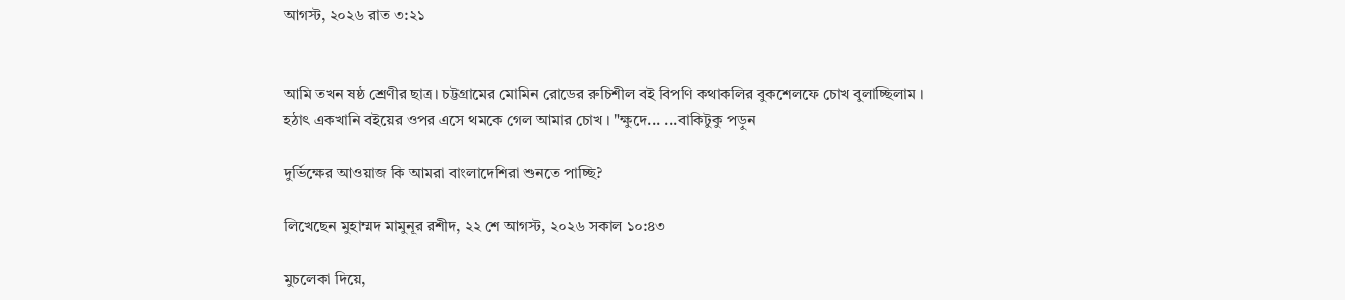আগস্ট, ২০২৬ রাত ৩:২১


আমি তখন ষষ্ঠ শ্রেণীর ছাত্র। চট্টগ্রামের মোমিন রোডের রুচিশীল বই বিপণি কথাকলির বুকশেলফে চোখ বুলাচ্ছিলাম । হঠাৎ একখানি বইয়ের ওপর এসে থমকে গেল আমার চোখ । "ক্ষুদে... ...বাকিটুকু পড়ুন

দুর্ভিক্ষের আওয়াজ কি আমরা বাংলাদেশিরা শুনতে পাচ্ছি?

লিখেছেন মুহাম্মদ মামুনূর রশীদ, ২২ শে আগস্ট, ২০২৬ সকাল ১০:৪৩

মুচলেকা দিয়ে,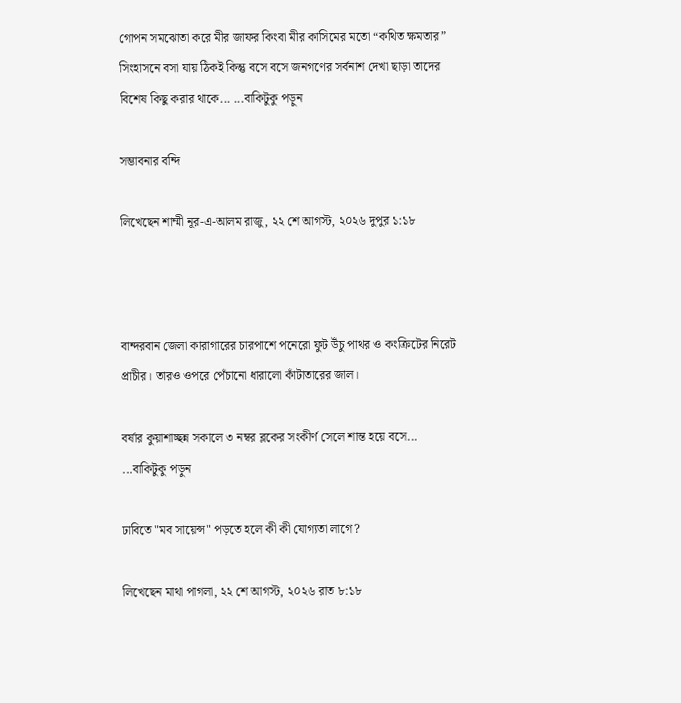গোপন সমঝোতা করে মীর জাফর কিংবা মীর কাসিমের মতো “কথিত ক্ষমতার” সিংহাসনে বসা যায় ঠিকই কিন্তু বসে বসে জনগণের সর্বনাশ দেখা ছাড়া তাদের বিশেষ কিছু করার থাকে... ...বাকিটুকু পড়ুন

সম্ভাবনার বন্দি

লিখেছেন শাম্মী নূর-এ-আলম রাজু, ২২ শে আগস্ট, ২০২৬ দুপুর ১:১৮



বান্দরবান জেলা কারাগারের চারপাশে পনেরো ফুট উঁচু পাথর ও কংক্রিটের নিরেট প্রাচীর। তারও ওপরে পেঁচানো ধারালো কাঁটাতারের জাল।

বর্ষার কুয়াশাচ্ছন্ন সকালে ৩ নম্বর ব্লকের সংকীর্ণ সেলে শান্ত হয়ে বসে... ...বাকিটুকু পড়ুন

ঢাবিতে "মব সায়েন্স" পড়তে হলে কী কী যোগ্যতা লাগে?

লিখেছেন মাথা পাগলা, ২২ শে আগস্ট, ২০২৬ রাত ৮:১৮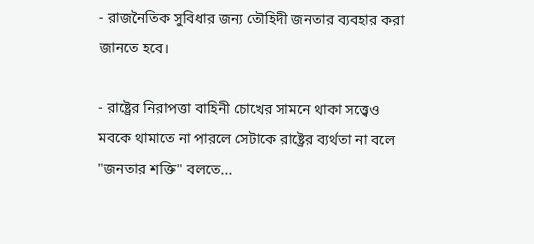- রাজনৈতিক সুবিধার জন্য তৌহিদী জনতার ব্যবহার করা জানতে হবে।

- রাষ্ট্রের নিরাপত্তা বাহিনী চোখের সামনে থাকা সত্ত্বেও মবকে থামাতে না পারলে সেটাকে রাষ্ট্রের ব্যর্থতা না বলে "জনতার শক্তি" বলতে...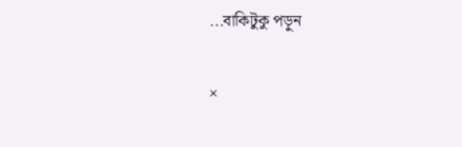...বাকিটুকু পড়ুন

×